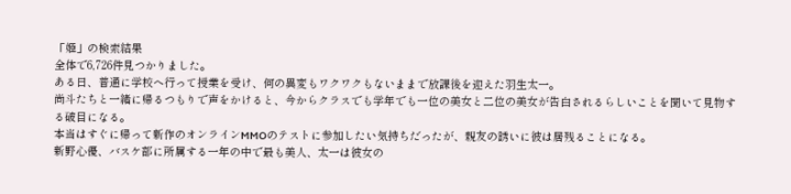「姫」の検索結果
全体で6,726件見つかりました。
ある日、普通に学校へ行って授業を受け、何の異変もワクワクもないままで放課後を迎えた羽生太一。
尚斗たちと一緒に帰るつもりで声をかけると、今からクラスでも学年でも一位の美女と二位の美女が告白されるらしいことを聞いて見物する破目になる。
本当はすぐに帰って新作のオンラインMMOのテストに参加したい気持ちだったが、親友の誘いに彼は居残ることになる。
新野心優、バスケ部に所属する一年の中で最も美人、太一は彼女の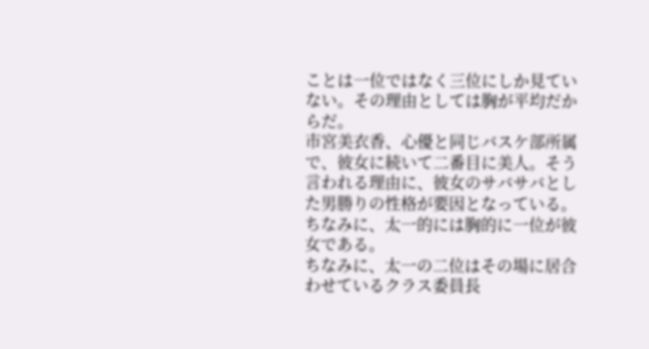ことは一位ではなく三位にしか見ていない。その理由としては胸が平均だからだ。
市宮美衣香、心優と同じバスケ部所属で、彼女に続いて二番目に美人。そう言われる理由に、彼女のサバサバとした男勝りの性格が要因となっている。ちなみに、太一的には胸的に一位が彼女である。
ちなみに、太一の二位はその場に居合わせているクラス委員長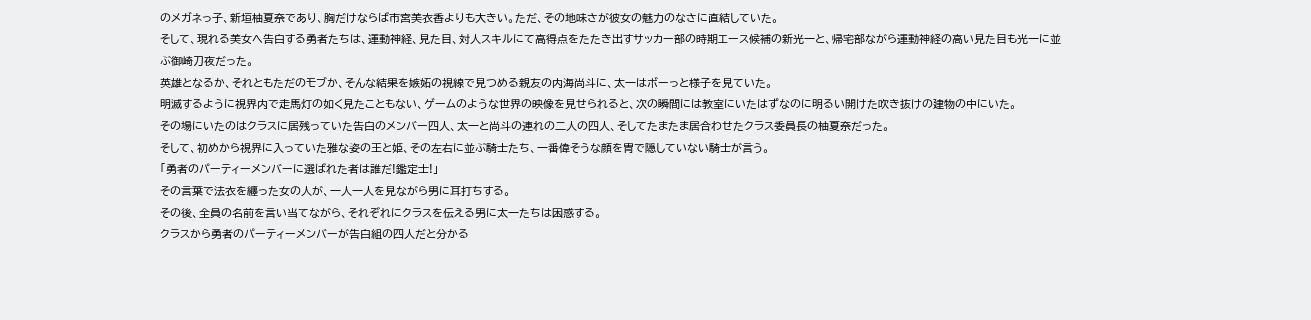のメガネっ子、新垣柚夏奈であり、胸だけならば市宮美衣香よりも大きい。ただ、その地味さが彼女の魅力のなさに直結していた。
そして、現れる美女へ告白する勇者たちは、運動神経、見た目、対人スキルにて高得点をたたき出すサッカー部の時期エース候補の新光一と、帰宅部ながら運動神経の高い見た目も光一に並ぶ御崎刀夜だった。
英雄となるか、それともただのモブか、そんな結果を嫉妬の視線で見つめる親友の内海尚斗に、太一はボーっと様子を見ていた。
明滅するように視界内で走馬灯の如く見たこともない、ゲームのような世界の映像を見せられると、次の瞬間には教室にいたはずなのに明るい開けた吹き抜けの建物の中にいた。
その場にいたのはクラスに居残っていた告白のメンバー四人、太一と尚斗の連れの二人の四人、そしてたまたま居合わせたクラス委員長の柚夏奈だった。
そして、初めから視界に入っていた雅な姿の王と姫、その左右に並ぶ騎士たち、一番偉そうな顔を冑で隠していない騎士が言う。
「勇者のパーティーメンバーに選ばれた者は誰だ!鑑定士!」
その言葉で法衣を纏った女の人が、一人一人を見ながら男に耳打ちする。
その後、全員の名前を言い当てながら、それぞれにクラスを伝える男に太一たちは困惑する。
クラスから勇者のパーティーメンバーが告白組の四人だと分かる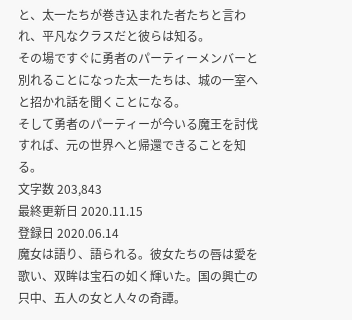と、太一たちが巻き込まれた者たちと言われ、平凡なクラスだと彼らは知る。
その場ですぐに勇者のパーティーメンバーと別れることになった太一たちは、城の一室へと招かれ話を聞くことになる。
そして勇者のパーティーが今いる魔王を討伐すれば、元の世界へと帰還できることを知る。
文字数 203,843
最終更新日 2020.11.15
登録日 2020.06.14
魔女は語り、語られる。彼女たちの唇は愛を歌い、双眸は宝石の如く輝いた。国の興亡の只中、五人の女と人々の奇譚。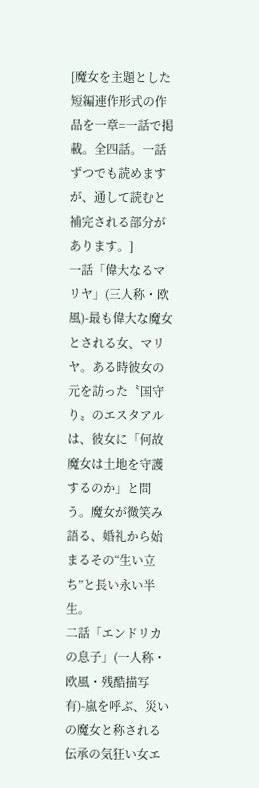[魔女を主題とした短編連作形式の作品を一章=一話で掲載。全四話。一話ずつでも読めますが、通して読むと補完される部分があります。]
一話「偉大なるマリヤ」(三人称・欧風)-最も偉大な魔女とされる女、マリヤ。ある時彼女の元を訪った〝国守り〟のエスタアルは、彼女に「何故魔女は土地を守護するのか」と問う。魔女が微笑み語る、婚礼から始まるその“生い立ち”と長い永い半生。
二話「エンドリカの息子」(一人称・欧風・残酷描写有)-嵐を呼ぶ、災いの魔女と称される伝承の気狂い女エ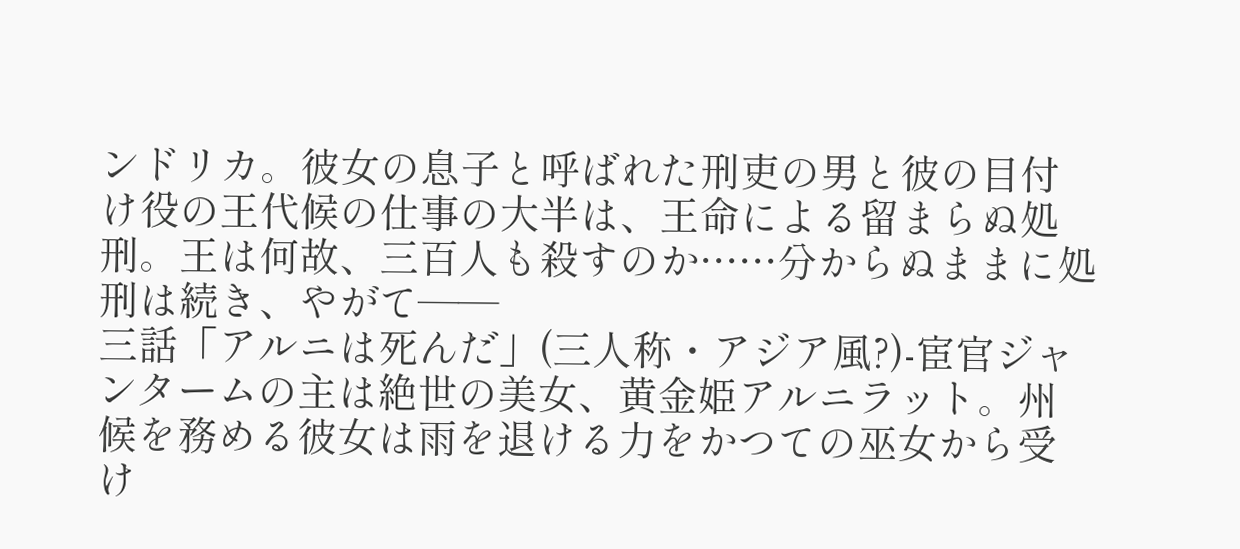ンドリカ。彼女の息子と呼ばれた刑吏の男と彼の目付け役の王代候の仕事の大半は、王命による留まらぬ処刑。王は何故、三百人も殺すのか……分からぬままに処刑は続き、やがて――
三話「アルニは死んだ」(三人称・アジア風?)-宦官ジャンタームの主は絶世の美女、黄金姫アルニラット。州候を務める彼女は雨を退ける力をかつての巫女から受け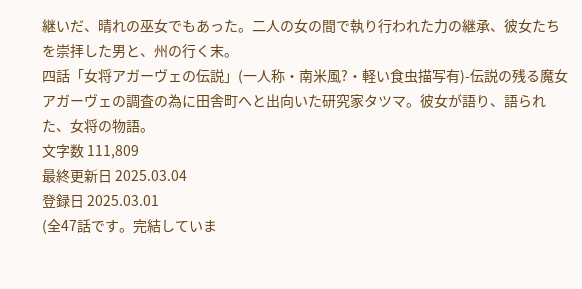継いだ、晴れの巫女でもあった。二人の女の間で執り行われた力の継承、彼女たちを崇拝した男と、州の行く末。
四話「女将アガーヴェの伝説」(一人称・南米風?・軽い食虫描写有)-伝説の残る魔女アガーヴェの調査の為に田舎町へと出向いた研究家タツマ。彼女が語り、語られた、女将の物語。
文字数 111,809
最終更新日 2025.03.04
登録日 2025.03.01
(全47話です。完結していま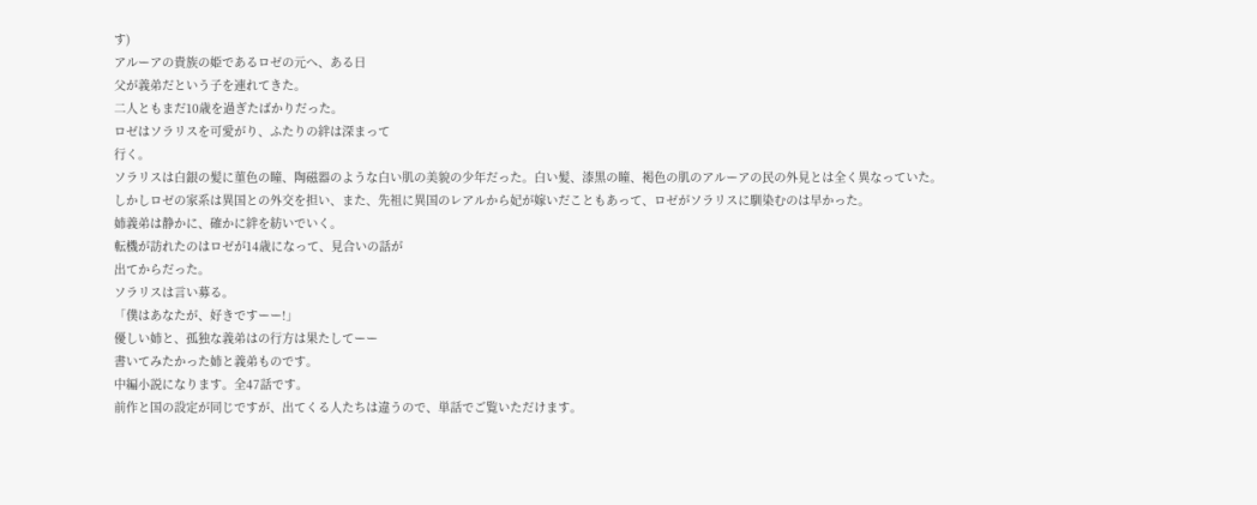す)
アルーアの貴族の姫であるロゼの元へ、ある日
父が義弟だという子を連れてきた。
二人ともまだ10歳を過ぎたばかりだった。
ロゼはソラリスを可愛がり、ふたりの絆は深まって
行く。
ソラリスは白銀の髪に菫色の瞳、陶磁器のような白い肌の美貌の少年だった。白い髪、漆黒の瞳、褐色の肌のアルーアの民の外見とは全く異なっていた。
しかしロゼの家系は異国との外交を担い、また、先祖に異国のレアルから妃が嫁いだこともあって、ロゼがソラリスに馴染むのは早かった。
姉義弟は静かに、確かに絆を紡いでいく。
転機が訪れたのはロゼが14歳になって、見合いの話が
出てからだった。
ソラリスは言い募る。
「僕はあなたが、好きですーー!」
優しい姉と、孤独な義弟はの行方は果たしてーー
書いてみたかった姉と義弟ものです。
中編小説になります。全47話です。
前作と国の設定が同じですが、出てくる人たちは違うので、単話でご覧いただけます。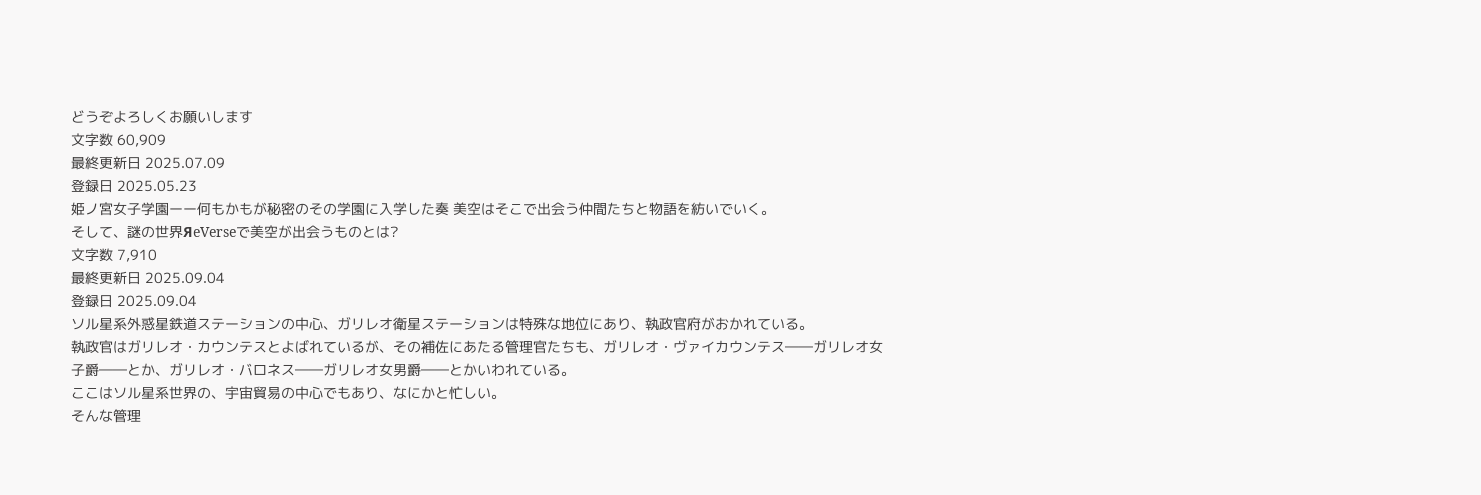どうぞよろしくお願いします
文字数 60,909
最終更新日 2025.07.09
登録日 2025.05.23
姫ノ宮女子学園ーー何もかもが秘密のその学園に入学した奏 美空はそこで出会う仲間たちと物語を紡いでいく。
そして、謎の世界ЯeVerseで美空が出会うものとは?
文字数 7,910
最終更新日 2025.09.04
登録日 2025.09.04
ソル星系外惑星鉄道ステーションの中心、ガリレオ衛星ステーションは特殊な地位にあり、執政官府がおかれている。
執政官はガリレオ・カウンテスとよばれているが、その補佐にあたる管理官たちも、ガリレオ・ヴァイカウンテス――ガリレオ女子爵――とか、ガリレオ・バロネス――ガリレオ女男爵――とかいわれている。
ここはソル星系世界の、宇宙貿易の中心でもあり、なにかと忙しい。
そんな管理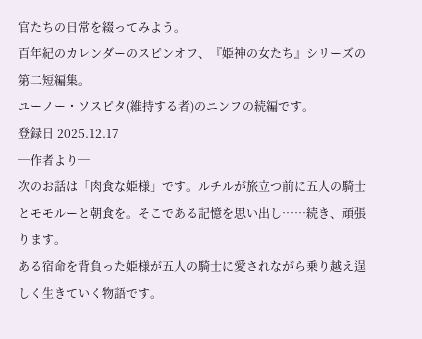官たちの日常を綴ってみよう。
百年紀のカレンダーのスピンオフ、『姫神の女たち』シリーズの第二短編集。
ユーノー・ソスピタ(維持する者)のニンフの続編です。
登録日 2025.12.17
─作者より─
次のお話は「肉食な姫様」です。ルチルが旅立つ前に五人の騎士とモモルーと朝食を。そこである記憶を思い出し……続き、頑張ります。
ある宿命を背負った姫様が五人の騎士に愛されながら乗り越え逞しく生きていく物語です。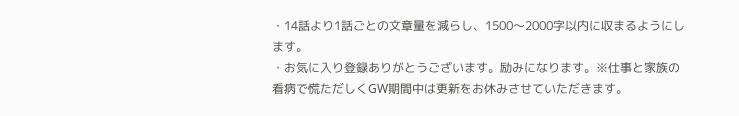・14話より1話ごとの文章量を減らし、1500〜2000字以内に収まるようにします。
・お気に入り登録ありがとうございます。励みになります。※仕事と家族の看病で慌ただしくGW期間中は更新をお休みさせていただきます。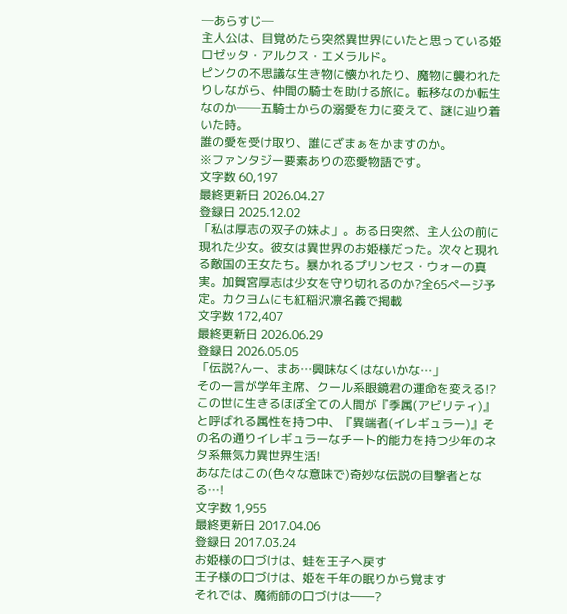─あらすじ─
主人公は、目覚めたら突然異世界にいたと思っている姫ロゼッタ・アルクス・エメラルド。
ピンクの不思議な生き物に懐かれたり、魔物に襲われたりしながら、仲間の騎士を助ける旅に。転移なのか転生なのか──五騎士からの溺愛を力に変えて、謎に辿り着いた時。
誰の愛を受け取り、誰にざまぁをかますのか。
※ファンタジー要素ありの恋愛物語です。
文字数 60,197
最終更新日 2026.04.27
登録日 2025.12.02
「私は厚志の双子の妹よ」。ある日突然、主人公の前に現れた少女。彼女は異世界のお姫様だった。次々と現れる敵国の王女たち。暴かれるプリンセス・ウォーの真実。加賀宮厚志は少女を守り切れるのか?全65ページ予定。カクヨムにも紅稲沢凛名義で掲載
文字数 172,407
最終更新日 2026.06.29
登録日 2026.05.05
「伝説?んー、まあ…興味なくはないかな…」
その一言が学年主席、クール系眼鏡君の運命を変える!?
この世に生きるほぼ全ての人間が『季属(アビリティ)』と呼ばれる属性を持つ中、『異端者(イレギュラー)』その名の通りイレギュラーなチート的能力を持つ少年のネタ系無気力異世界生活!
あなたはこの(色々な意味で)奇妙な伝説の目撃者となる…!
文字数 1,955
最終更新日 2017.04.06
登録日 2017.03.24
お姫様の口づけは、蛙を王子へ戻す
王子様の口づけは、姫を千年の眠りから覚ます
それでは、魔術師の口づけは――?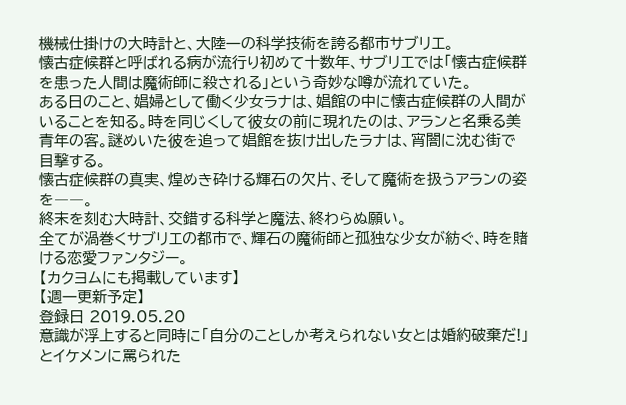機械仕掛けの大時計と、大陸一の科学技術を誇る都市サブリエ。
懐古症候群と呼ばれる病が流行り初めて十数年、サブリエでは「懐古症候群を患った人間は魔術師に殺される」という奇妙な噂が流れていた。
ある日のこと、娼婦として働く少女ラナは、娼館の中に懐古症候群の人間がいることを知る。時を同じくして彼女の前に現れたのは、アランと名乗る美青年の客。謎めいた彼を追って娼館を抜け出したラナは、宵闇に沈む街で目撃する。
懐古症候群の真実、煌めき砕ける輝石の欠片、そして魔術を扱うアランの姿を――。
終末を刻む大時計、交錯する科学と魔法、終わらぬ願い。
全てが渦巻くサブリエの都市で、輝石の魔術師と孤独な少女が紡ぐ、時を賭ける恋愛ファンタジー。
【カクヨムにも掲載しています】
【週一更新予定】
登録日 2019.05.20
意識が浮上すると同時に「自分のことしか考えられない女とは婚約破棄だ!」とイケメンに罵られた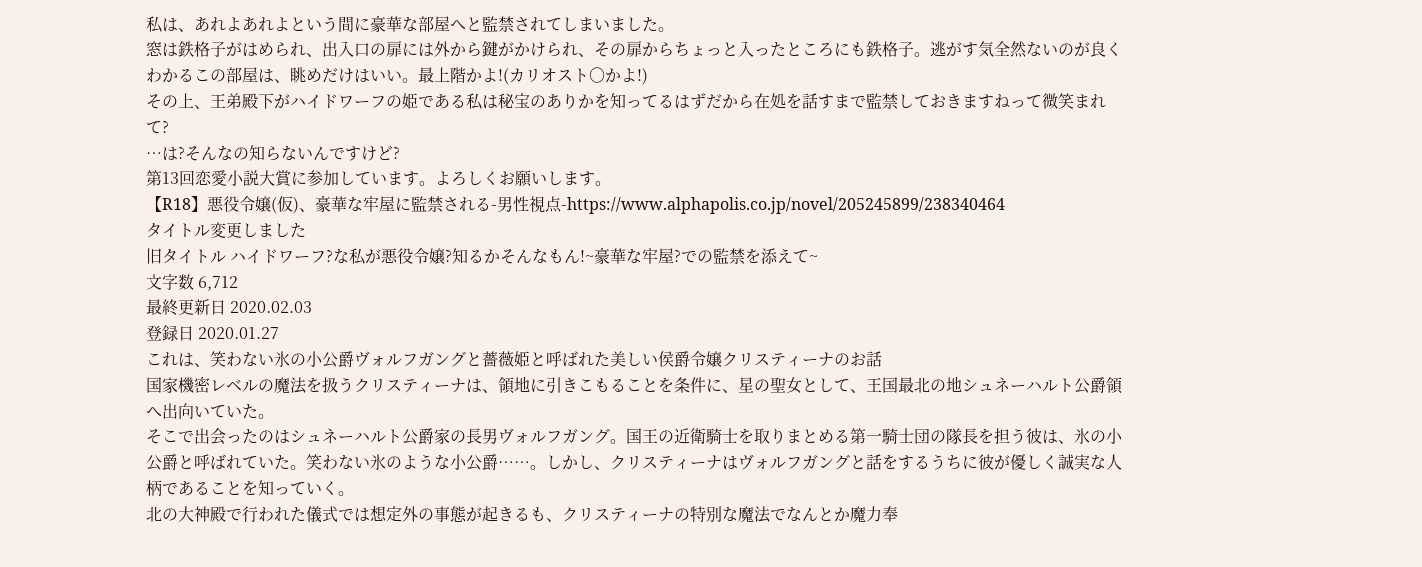私は、あれよあれよという間に豪華な部屋へと監禁されてしまいました。
窓は鉄格子がはめられ、出入口の扉には外から鍵がかけられ、その扉からちょっと入ったところにも鉄格子。逃がす気全然ないのが良くわかるこの部屋は、眺めだけはいい。最上階かよ!(カリオスト〇かよ!)
その上、王弟殿下がハイドワーフの姫である私は秘宝のありかを知ってるはずだから在処を話すまで監禁しておきますねって微笑まれて?
…は?そんなの知らないんですけど?
第13回恋愛小説大賞に参加しています。よろしくお願いします。
【R18】悪役令嬢(仮)、豪華な牢屋に監禁される-男性視点-https://www.alphapolis.co.jp/novel/205245899/238340464
タイトル変更しました
旧タイトル ハイドワーフ?な私が悪役令嬢?知るかそんなもん!~豪華な牢屋?での監禁を添えて~
文字数 6,712
最終更新日 2020.02.03
登録日 2020.01.27
これは、笑わない氷の小公爵ヴォルフガングと薔薇姫と呼ばれた美しい侯爵令嬢クリスティーナのお話
国家機密レベルの魔法を扱うクリスティーナは、領地に引きこもることを条件に、星の聖女として、王国最北の地シュネーハルト公爵領へ出向いていた。
そこで出会ったのはシュネーハルト公爵家の長男ヴォルフガング。国王の近衛騎士を取りまとめる第一騎士団の隊長を担う彼は、氷の小公爵と呼ばれていた。笑わない氷のような小公爵……。しかし、クリスティーナはヴォルフガングと話をするうちに彼が優しく誠実な人柄であることを知っていく。
北の大神殿で行われた儀式では想定外の事態が起きるも、クリスティーナの特別な魔法でなんとか魔力奉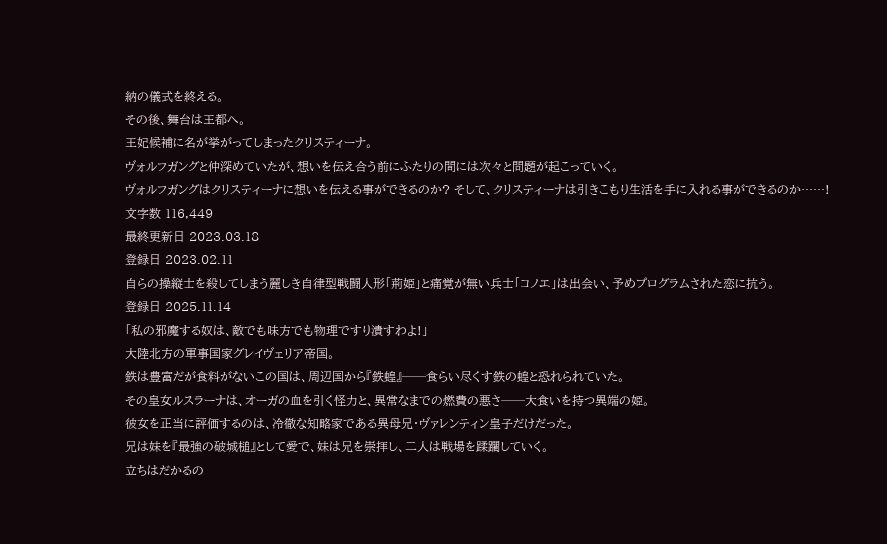納の儀式を終える。
その後、舞台は王都へ。
王妃候補に名が挙がってしまったクリスティーナ。
ヴォルフガングと仲深めていたが、想いを伝え合う前にふたりの間には次々と問題が起こっていく。
ヴォルフガングはクリスティーナに想いを伝える事ができるのか? そして、クリスティーナは引きこもり生活を手に入れる事ができるのか……!
文字数 116,449
最終更新日 2023.03.18
登録日 2023.02.11
自らの操縦士を殺してしまう麗しき自律型戦闘人形「荊姫」と痛覚が無い兵士「コノエ」は出会い、予めプログラムされた恋に抗う。
登録日 2025.11.14
「私の邪魔する奴は、敵でも味方でも物理ですり潰すわよ!」
大陸北方の軍事国家グレイヴェリア帝国。
鉄は豊富だが食料がないこの国は、周辺国から『鉄蝗』──食らい尽くす鉄の蝗と恐れられていた。
その皇女ルスラーナは、オーガの血を引く怪力と、異常なまでの燃費の悪さ──大食いを持つ異端の姫。
彼女を正当に評価するのは、冷徹な知略家である異母兄・ヴァレンティン皇子だけだった。
兄は妹を『最強の破城槌』として愛で、妹は兄を崇拝し、二人は戦場を蹂躙していく。
立ちはだかるの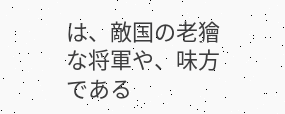は、敵国の老獪な将軍や、味方である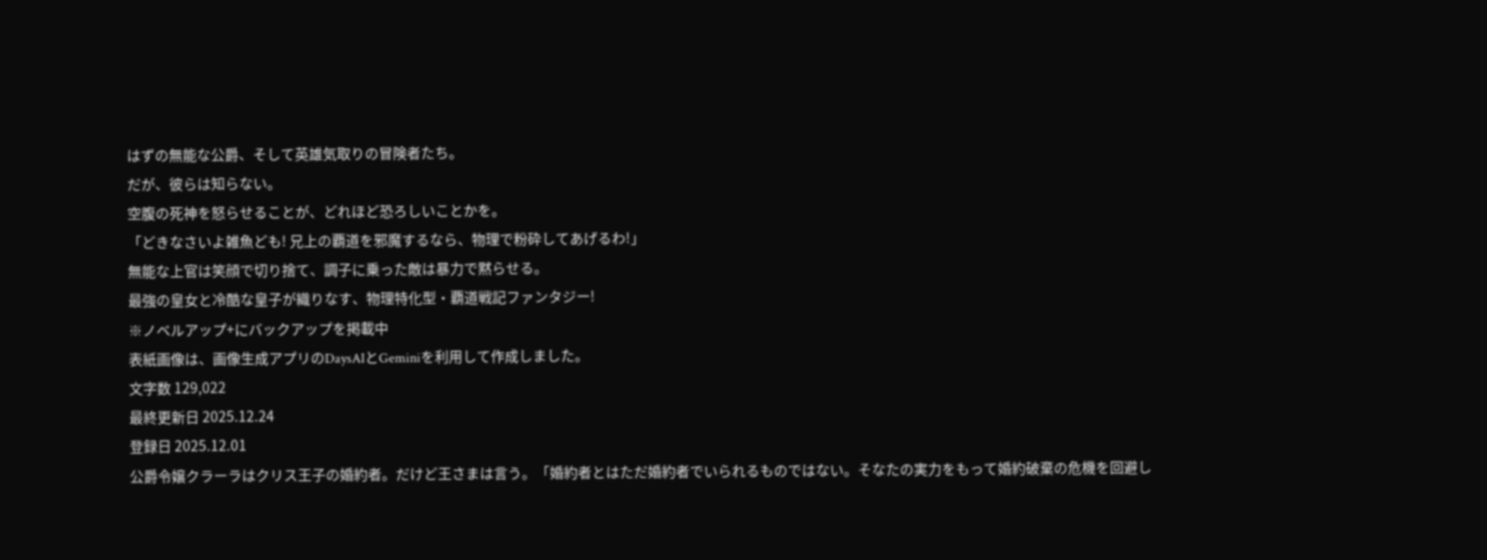はずの無能な公爵、そして英雄気取りの冒険者たち。
だが、彼らは知らない。
空腹の死神を怒らせることが、どれほど恐ろしいことかを。
「どきなさいよ雑魚ども! 兄上の覇道を邪魔するなら、物理で粉砕してあげるわ!」
無能な上官は笑顔で切り捨て、調子に乗った敵は暴力で黙らせる。
最強の皇女と冷酷な皇子が織りなす、物理特化型・覇道戦記ファンタジー!
※ノベルアップ+にバックアップを掲載中
表紙画像は、画像生成アプリのDaysAIとGeminiを利用して作成しました。
文字数 129,022
最終更新日 2025.12.24
登録日 2025.12.01
公爵令嬢クラーラはクリス王子の婚約者。だけど王さまは言う。「婚約者とはただ婚約者でいられるものではない。そなたの実力をもって婚約破棄の危機を回避し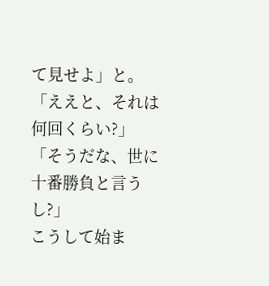て見せよ」と。
「ええと、それは何回くらい?」「そうだな、世に十番勝負と言うし?」
こうして始ま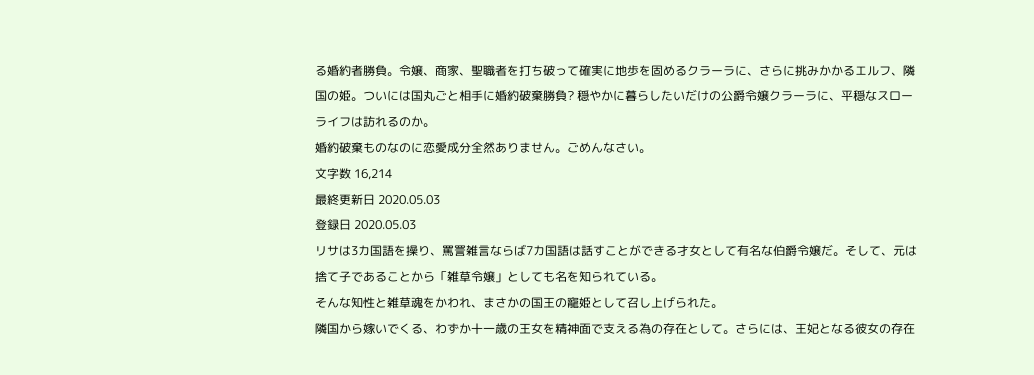る婚約者勝負。令嬢、商家、聖職者を打ち破って確実に地歩を固めるクラーラに、さらに挑みかかるエルフ、隣国の姫。ついには国丸ごと相手に婚約破棄勝負? 穏やかに暮らしたいだけの公爵令嬢クラーラに、平穏なスローライフは訪れるのか。
婚約破棄ものなのに恋愛成分全然ありません。ごめんなさい。
文字数 16,214
最終更新日 2020.05.03
登録日 2020.05.03
リサは3カ国語を操り、罵詈雑言ならば7カ国語は話すことができる才女として有名な伯爵令嬢だ。そして、元は捨て子であることから「雑草令嬢」としても名を知られている。
そんな知性と雑草魂をかわれ、まさかの国王の寵姫として召し上げられた。
隣国から嫁いでくる、わずか十一歳の王女を精神面で支える為の存在として。さらには、王妃となる彼女の存在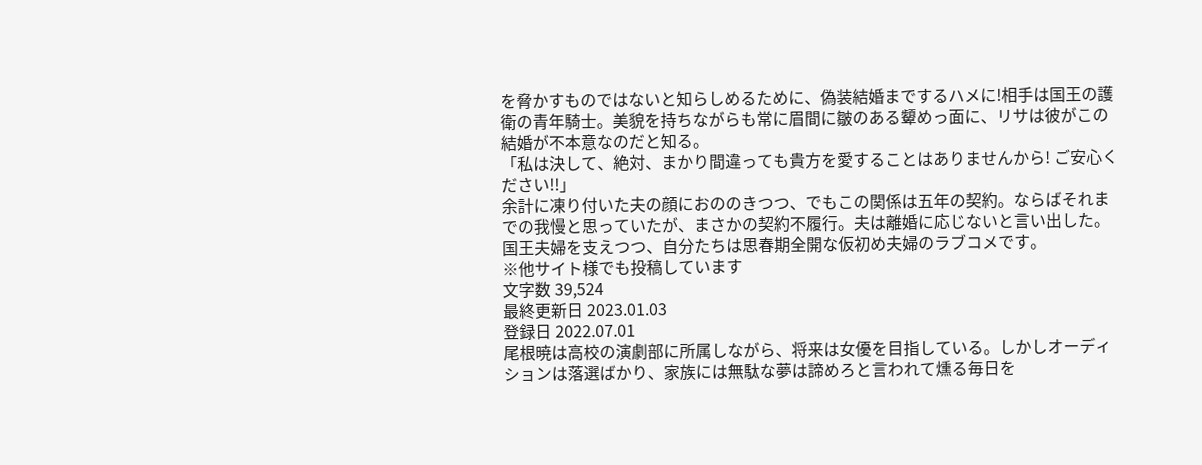を脅かすものではないと知らしめるために、偽装結婚までするハメに!相手は国王の護衛の青年騎士。美貌を持ちながらも常に眉間に皺のある顰めっ面に、リサは彼がこの結婚が不本意なのだと知る。
「私は決して、絶対、まかり間違っても貴方を愛することはありませんから! ご安心ください!!」
余計に凍り付いた夫の顔におののきつつ、でもこの関係は五年の契約。ならばそれまでの我慢と思っていたが、まさかの契約不履行。夫は離婚に応じないと言い出した。
国王夫婦を支えつつ、自分たちは思春期全開な仮初め夫婦のラブコメです。
※他サイト様でも投稿しています
文字数 39,524
最終更新日 2023.01.03
登録日 2022.07.01
尾根暁は高校の演劇部に所属しながら、将来は女優を目指している。しかしオーディションは落選ばかり、家族には無駄な夢は諦めろと言われて燻る毎日を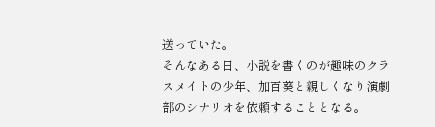送っていた。
そんなある日、小説を書くのが趣味のクラスメイトの少年、加百葵と親しくなり演劇部のシナリオを依頼することとなる。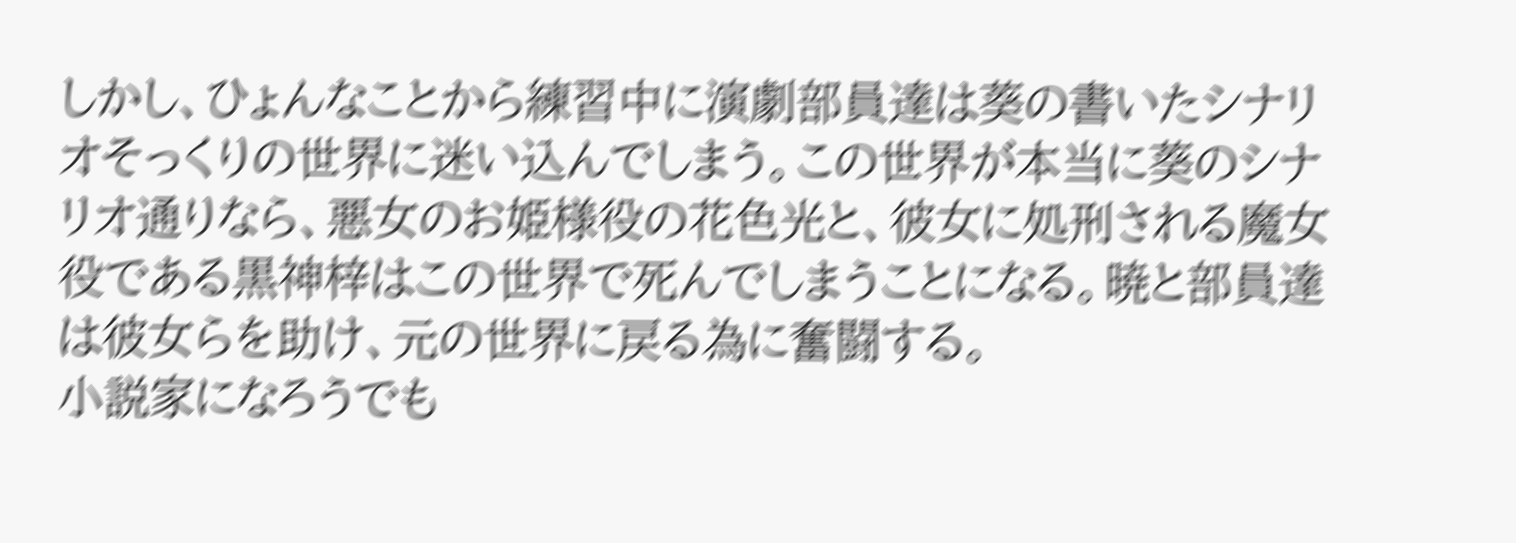しかし、ひょんなことから練習中に演劇部員達は葵の書いたシナリオそっくりの世界に迷い込んでしまう。この世界が本当に葵のシナリオ通りなら、悪女のお姫様役の花色光と、彼女に処刑される魔女役である黒神梓はこの世界で死んでしまうことになる。暁と部員達は彼女らを助け、元の世界に戻る為に奮闘する。
小説家になろうでも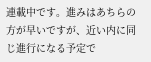連載中です。進みはあちらの方が早いですが、近い内に同じ進行になる予定で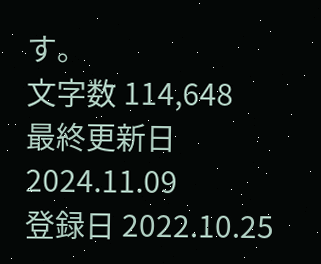す。
文字数 114,648
最終更新日 2024.11.09
登録日 2022.10.25